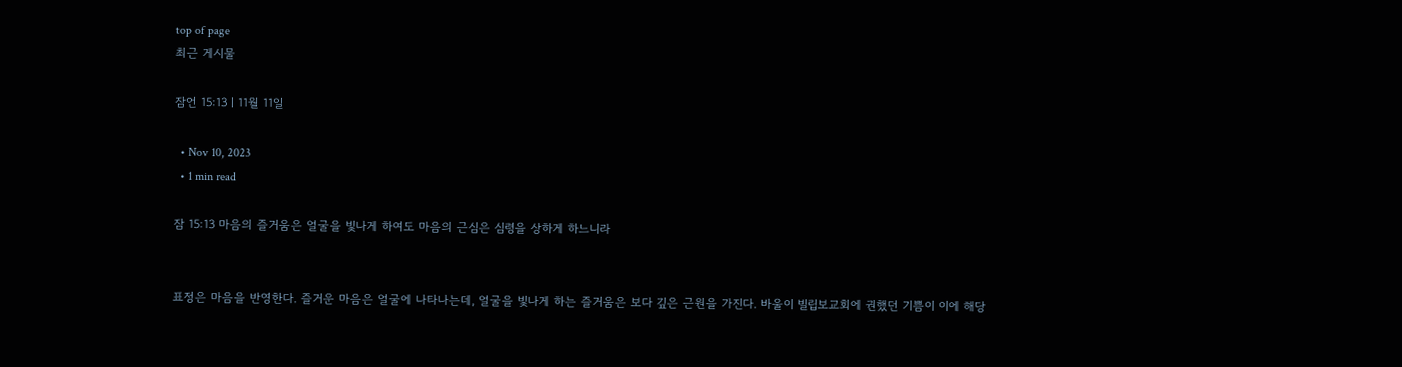top of page
최근 게시물

잠언 15:13ㅣ11월 11일

  • Nov 10, 2023
  • 1 min read

잠 15:13 마음의 즐거움은 얼굴을 빛나게 하여도 마음의 근심은 심령을 상하게 하느니라


표정은 마음을 반영한다. 즐거운 마음은 얼굴에 나타나는데, 얼굴을 빛나게 하는 즐거움은 보다 깊은 근원을 가진다. 바울이 빌립보교회에 권했던 기쁨이 이에 해당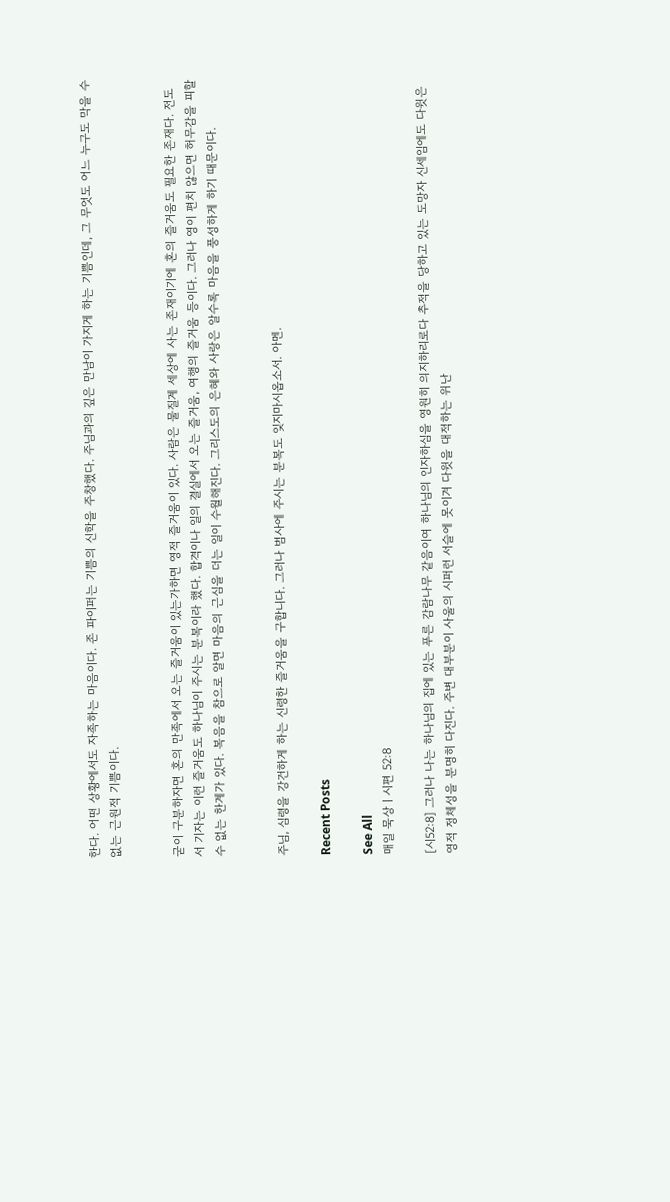한다. 어떤 상황에서도 자족하는 마음이다. 존 파이퍼는 기쁨의 신학을 주창했다. 주님과의 깊은 만남이 가지게 하는 기쁨인데, 그 무엇도 어느 누구도 막을 수 없는 근원적 기쁨이다.


굳이 구분하자면 혼의 만족에서 오는 즐거움이 있는가하면 영적 즐거움이 있다. 사람은 물질계 세상에 사는 존재이기에 혼의 즐거움도 필요한 존재다. 전도서 기자는 이런 즐거움도 하나님이 주시는 분복이라 했다. 합격이나 일의 결실에서 오는 즐거움, 여행의 즐거움 등이다. 그러나 영이 편치 않으면 허무감을 피할 수 없는 한계가 있다. 복음을 참으로 알면 마음의 근심을 더는 일이 수월해진다. 그리스도의 은혜와 사랑은 알수록 마음을 풍성하게 하기 때문이다.


주님, 심령을 강건하게 하는 신령한 즐거움을 구합니다. 그러나 범사에 주시는 분복도 잊지마시옵소서. 아멘.

Recent Posts

See All
매일 묵상ㅣ시편 52:8

[시52:8] 그러나 나는 하나님의 집에 있는 푸른 감람나무 같음이여 하나님의 인자하심을 영원히 의지하리로다 추적을 당하고 있는 도망자 신세임에도 다윗은 영적 정체성을 분명히 다진다. 주변 대부분이 사울의 시퍼런 서슬에 못이겨 다윗을 대적하는 위난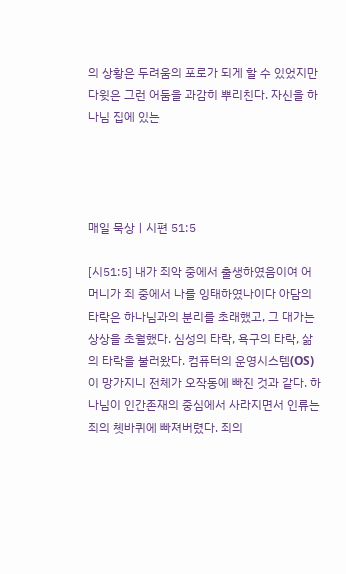의 상황은 두려움의 포로가 되게 할 수 있었지만 다윗은 그런 어둠을 과감히 뿌리친다. 자신을 하나님 집에 있는




매일 묵상ㅣ시편 51:5

[시51:5] 내가 죄악 중에서 출생하였음이여 어머니가 죄 중에서 나를 잉태하였나이다 아담의 타락은 하나님과의 분리를 초래했고, 그 대가는 상상을 초월했다. 심성의 타락, 욕구의 타락, 삶의 타락을 불러왔다. 컴퓨터의 운영시스템(OS)이 망가지니 전체가 오작동에 빠진 것과 같다. 하나님이 인간존재의 중심에서 사라지면서 인류는 죄의 쳇바퀴에 빠져버렸다. 죄의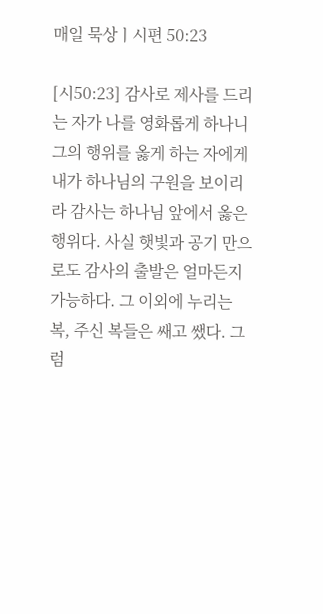매일 묵상ㅣ시편 50:23

[시50:23] 감사로 제사를 드리는 자가 나를 영화롭게 하나니 그의 행위를 옳게 하는 자에게 내가 하나님의 구원을 보이리라 감사는 하나님 앞에서 옳은 행위다. 사실 햇빛과 공기 만으로도 감사의 출발은 얼마든지 가능하다. 그 이외에 누리는 복, 주신 복들은 쌔고 쌨다. 그럼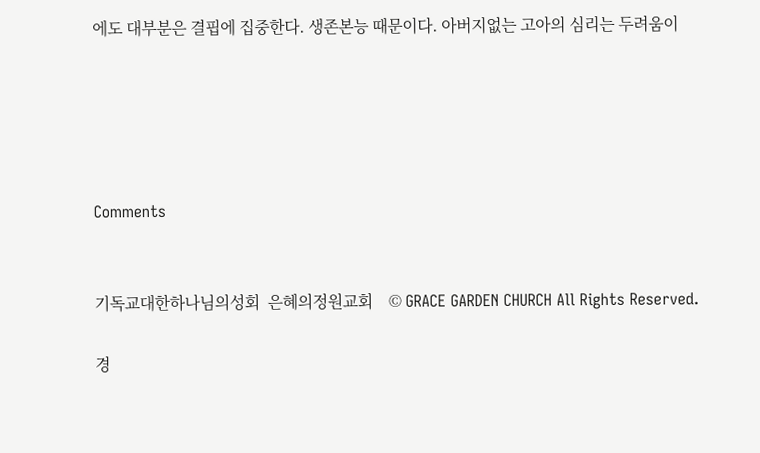에도 대부분은 결핍에 집중한다. 생존본능 때문이다. 아버지없는 고아의 심리는 두려움이





Comments


기독교대한하나님의성회  은혜의정원교회    © GRACE GARDEN CHURCH All Rights Reserved.

경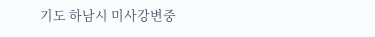기도 하남시 미사강변중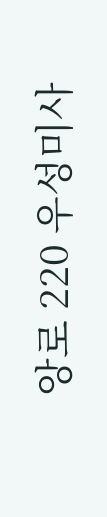앙로 220 우성미사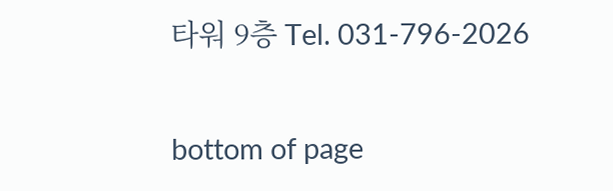타워 9층 Tel. 031-796-2026

bottom of page